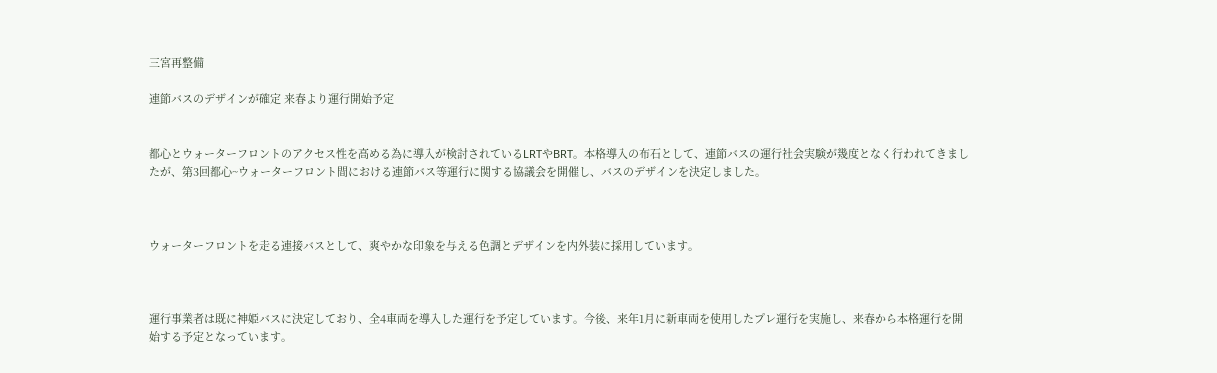三宮再整備

連節バスのデザインが確定 来春より運行開始予定


都心とウォーターフロントのアクセス性を高める為に導入が検討されているLRTやBRT。本格導入の布石として、連節バスの運行社会実験が幾度となく行われてきましたが、第3回都心~ウォーターフロント間における連節バス等運行に関する協議会を開催し、バスのデザインを決定しました。



ウォーターフロントを走る連接バスとして、爽やかな印象を与える色調とデザインを内外装に採用しています。



運行事業者は既に神姫バスに決定しており、全4車両を導入した運行を予定しています。今後、来年1月に新車両を使用したプレ運行を実施し、来春から本格運行を開始する予定となっています。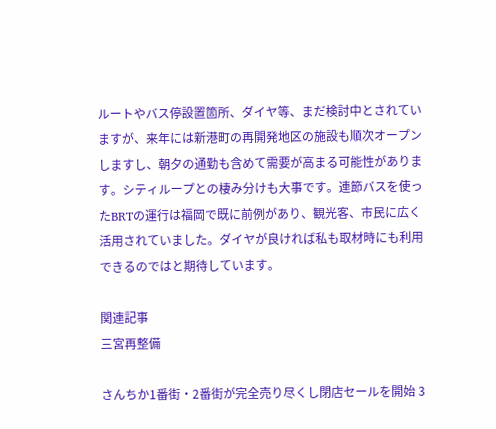ルートやバス停設置箇所、ダイヤ等、まだ検討中とされていますが、来年には新港町の再開発地区の施設も順次オープンしますし、朝夕の通勤も含めて需要が高まる可能性があります。シティループとの棲み分けも大事です。連節バスを使ったBRTの運行は福岡で既に前例があり、観光客、市民に広く活用されていました。ダイヤが良ければ私も取材時にも利用できるのではと期待しています。

関連記事
三宮再整備

さんちか1番街・2番街が完全売り尽くし閉店セールを開始 3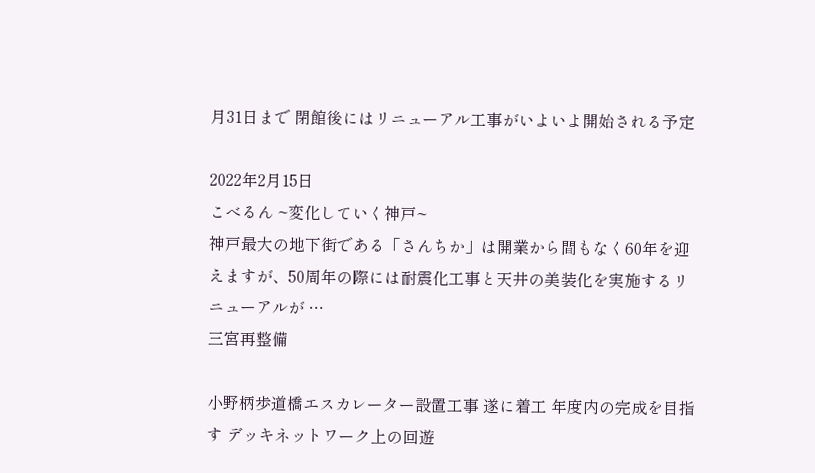月31日まで 閉館後にはリニューアル工事がいよいよ開始される予定

2022年2月15日
こべるん ~変化していく神戸~
神戸最大の地下街である「さんちか」は開業から間もなく60年を迎えますが、50周年の際には耐震化工事と天井の美装化を実施するリニューアルが …
三宮再整備

小野柄歩道橋エスカレーター設置工事 遂に着工 年度内の完成を目指す デッキネットワーク上の回遊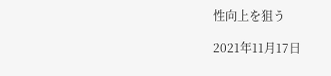性向上を狙う

2021年11月17日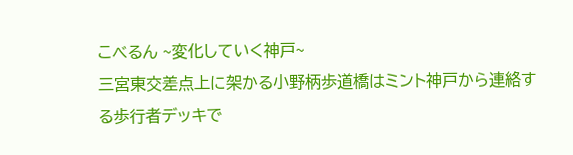こべるん ~変化していく神戸~
三宮東交差点上に架かる小野柄歩道橋はミント神戸から連絡する歩行者デッキで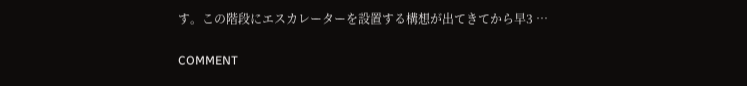す。この階段にエスカレーターを設置する構想が出てきてから早3 …

COMMENT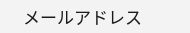メールアドレス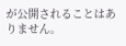が公開されることはありません。